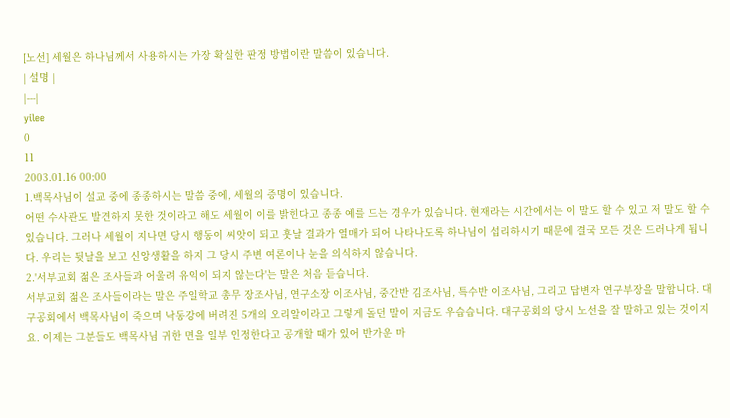[노선] 세월은 하나님께서 사용하시는 가장 확실한 판정 방법이란 말씀이 있습니다.
| 설명 |
|---|
yilee
0
11
2003.01.16 00:00
1.백목사님이 설교 중에 종종하시는 말씀 중에, 세월의 증명이 있습니다.
어떤 수사관도 발견하지 못한 것이라고 해도 세월이 이를 밝힌다고 종종 예를 드는 경우가 있습니다. 현재라는 시간에서는 이 말도 할 수 있고 저 말도 할 수 있습니다. 그러나 세월이 지나면 당시 행동이 씨앗이 되고 훗날 결과가 열매가 되어 나타나도록 하나님이 섭리하시기 때문에 결국 모든 것은 드러나게 됩니다. 우리는 뒷날을 보고 신앙생활을 하지 그 당시 주변 여론이나 눈을 의식하지 않습니다.
2.'서부교회 젊은 조사들과 어울려 유익이 되지 않는다'는 말은 처음 듣습니다.
서부교회 젊은 조사들이라는 말은 주일학교 총무 장조사님, 연구소장 이조사님, 중간반 김조사님, 특수반 이조사님, 그리고 답변자 연구부장을 말합니다. 대구공회에서 백목사님이 죽으며 낙동강에 버려진 5개의 오리알이라고 그렇게 돌던 말이 지금도 우습습니다. 대구공회의 당시 노선을 잘 말하고 있는 것이지요. 이제는 그분들도 백목사님 귀한 면을 일부 인정한다고 공개할 때가 있어 반가운 마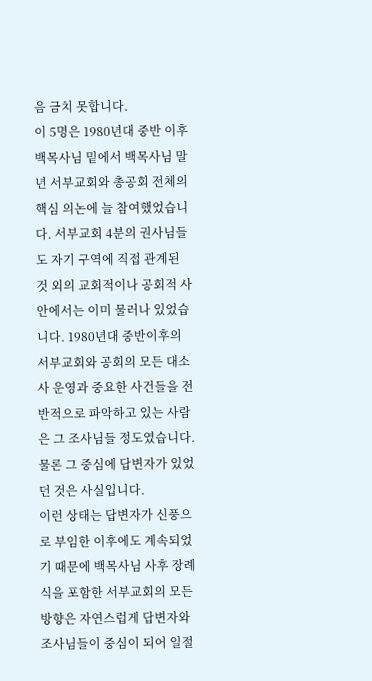음 금치 못합니다.
이 5명은 1980년대 중반 이후 백목사님 밑에서 백목사님 말년 서부교회와 총공회 전체의 핵심 의논에 늘 참여했었습니다. 서부교회 4분의 권사님들도 자기 구역에 직접 관계된 것 외의 교회적이나 공회적 사안에서는 이미 물러나 있었습니다. 1980년대 중반이후의 서부교회와 공회의 모든 대소사 운영과 중요한 사건들을 전반적으로 파악하고 있는 사람은 그 조사님들 정도였습니다. 물론 그 중심에 답변자가 있었던 것은 사실입니다.
이런 상태는 답변자가 신풍으로 부임한 이후에도 계속되었기 때문에 백목사님 사후 장례식을 포함한 서부교회의 모든 방향은 자연스럽게 답변자와 조사님들이 중심이 되어 일절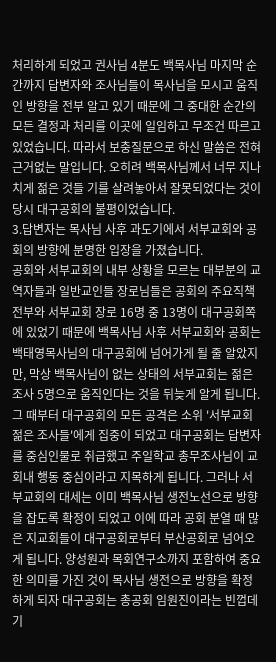처리하게 되었고 권사님 4분도 백목사님 마지막 순간까지 답변자와 조사님들이 목사님을 모시고 움직인 방향을 전부 알고 있기 때문에 그 중대한 순간의 모든 결정과 처리를 이곳에 일임하고 무조건 따르고 있었습니다. 따라서 보충질문으로 하신 말씀은 전혀 근거없는 말입니다. 오히려 백목사님께서 너무 지나치게 젊은 것들 기를 살려놓아서 잘못되었다는 것이 당시 대구공회의 불평이었습니다.
3.답변자는 목사님 사후 과도기에서 서부교회와 공회의 방향에 분명한 입장을 가졌습니다.
공회와 서부교회의 내부 상황을 모르는 대부분의 교역자들과 일반교인들 장로님들은 공회의 주요직책 전부와 서부교회 장로 16명 중 13명이 대구공회쪽에 있었기 때문에 백목사님 사후 서부교회와 공회는 백태영목사님의 대구공회에 넘어가게 될 줄 알았지만, 막상 백목사님이 없는 상태의 서부교회는 젊은 조사 5명으로 움직인다는 것을 뒤늦게 알게 됩니다.
그 때부터 대구공회의 모든 공격은 소위 '서부교회 젊은 조사들'에게 집중이 되었고 대구공회는 답변자를 중심인물로 취급했고 주일학교 총무조사님이 교회내 행동 중심이라고 지목하게 됩니다. 그러나 서부교회의 대세는 이미 백목사님 생전노선으로 방향을 잡도록 확정이 되었고 이에 따라 공회 분열 때 많은 지교회들이 대구공회로부터 부산공회로 넘어오게 됩니다. 양성원과 목회연구소까지 포함하여 중요한 의미를 가진 것이 목사님 생전으로 방향을 확정하게 되자 대구공회는 총공회 임원진이라는 빈껍데기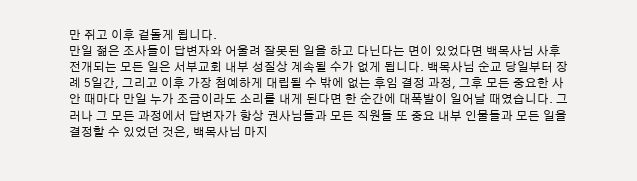만 쥐고 이후 겉돌게 됩니다.
만일 젊은 조사들이 답변자와 어울려 잘못된 일을 하고 다닌다는 면이 있었다면 백목사님 사후 전개되는 모든 일은 서부교회 내부 성질상 계속될 수가 없게 됩니다. 백목사님 순교 당일부터 장례 5일간, 그리고 이후 가장 첨예하게 대립될 수 밖에 없는 후임 결정 과정, 그후 모든 중요한 사안 때마다 만일 누가 조금이라도 소리를 내게 된다면 한 순간에 대폭발이 일어날 때였습니다. 그러나 그 모든 과정에서 답변자가 항상 권사님들과 모든 직원들 또 중요 내부 인물들과 모든 일을 결정할 수 있었던 것은, 백목사님 마지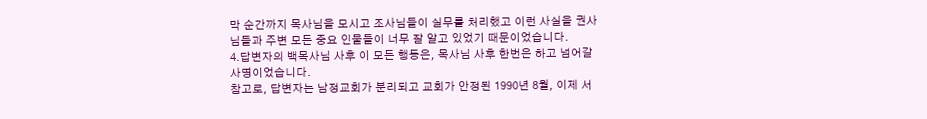막 순간까지 목사님을 모시고 조사님들이 실무를 처리했고 이런 사실을 권사님들과 주변 모든 중요 인물들이 너무 잘 알고 있었기 때문이었습니다.
4.답변자의 백목사님 사후 이 모든 행동은, 목사님 사후 한번은 하고 넘어갈 사명이었습니다.
참고로, 답변자는 남정교회가 분리되고 교회가 안정된 1990년 8월, 이제 서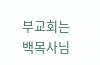부교회는 백목사님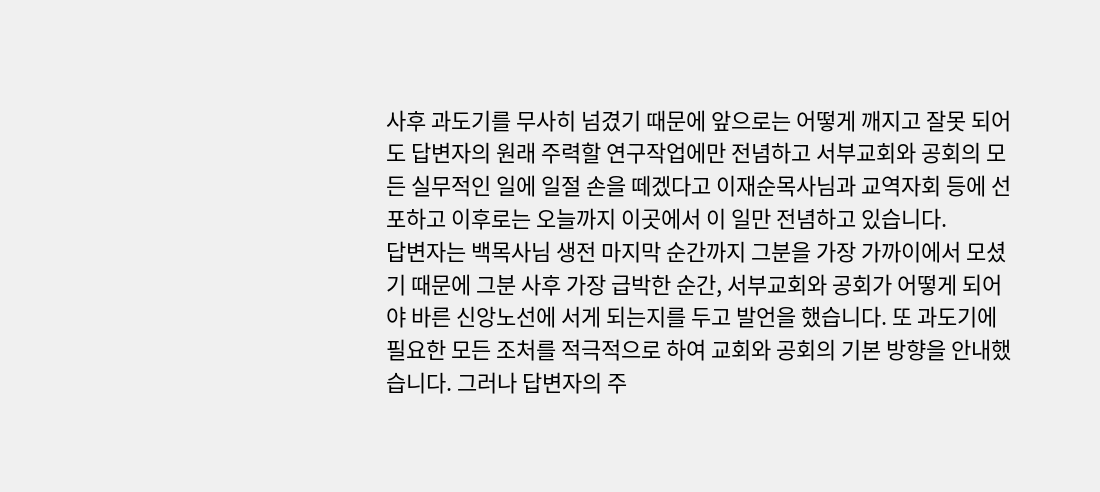사후 과도기를 무사히 넘겼기 때문에 앞으로는 어떻게 깨지고 잘못 되어도 답변자의 원래 주력할 연구작업에만 전념하고 서부교회와 공회의 모든 실무적인 일에 일절 손을 떼겠다고 이재순목사님과 교역자회 등에 선포하고 이후로는 오늘까지 이곳에서 이 일만 전념하고 있습니다.
답변자는 백목사님 생전 마지막 순간까지 그분을 가장 가까이에서 모셨기 때문에 그분 사후 가장 급박한 순간, 서부교회와 공회가 어떻게 되어야 바른 신앙노선에 서게 되는지를 두고 발언을 했습니다. 또 과도기에 필요한 모든 조처를 적극적으로 하여 교회와 공회의 기본 방향을 안내했습니다. 그러나 답변자의 주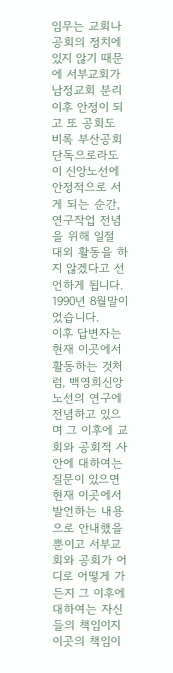임무는 교회나 공회의 정치에 있지 않기 때문에 서부교회가 남정교회 분리 이후 안정이 되고 또 공회도 비록 부산공회 단독으로라도 이 신앙노선에 안정적으로 서게 되는 순간, 연구작업 전념을 위해 일절 대외 활동을 하지 않겠다고 선언하게 됩니다. 1990년 8월말이었습니다.
이후 답변자는 현재 이곳에서 활동하는 것처럼, 백영희신앙노선의 연구에 전념하고 있으며 그 이후에 교회와 공회적 사안에 대하여는 질문이 있으면 현재 이곳에서 발언하는 내용으로 안내했을 뿐이고 서부교회와 공회가 어디로 어떻게 가든지 그 이후에 대하여는 자신들의 책임이지 이곳의 책임이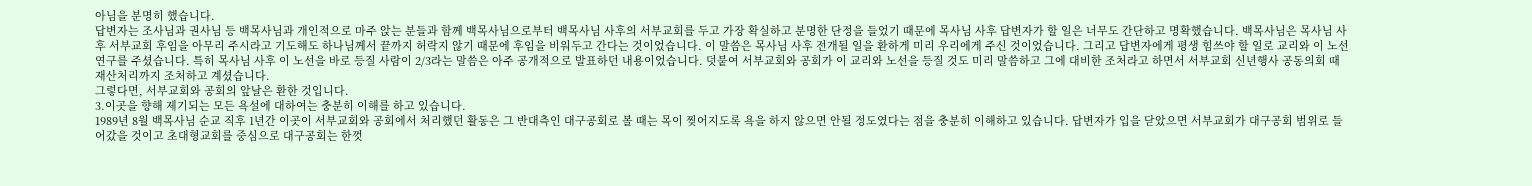아님을 분명히 했습니다.
답변자는 조사님과 권사님 등 백목사님과 개인적으로 마주 앉는 분들과 함께 백목사님으로부터 백목사님 사후의 서부교회를 두고 가장 확실하고 분명한 단정을 들었기 때문에 목사님 사후 답변자가 할 일은 너무도 간단하고 명확했습니다. 백목사님은 목사님 사후 서부교회 후임을 아무리 주시라고 기도해도 하나님께서 끝까지 허락지 않기 때문에 후임을 비워두고 간다는 것이었습니다. 이 말씀은 목사님 사후 전개될 일을 환하게 미리 우리에게 주신 것이었습니다. 그리고 답변자에게 평생 힘쓰야 할 일로 교리와 이 노선연구를 주셨습니다. 특히 목사님 사후 이 노선을 바로 등질 사람이 2/3라는 말씀은 아주 공개적으로 발표하던 내용이었습니다. 덧붙여 서부교회와 공회가 이 교리와 노선을 등질 것도 미리 말씀하고 그에 대비한 조처라고 하면서 서부교회 신년행사 공동의회 때 재산처리까지 조처하고 계셨습니다.
그렇다면, 서부교회와 공회의 앞날은 환한 것입니다.
3.이곳을 향해 제기되는 모든 욕설에 대하여는 충분히 이해를 하고 있습니다.
1989년 8월 백목사님 순교 직후 1년간 이곳이 서부교회와 공회에서 처리했던 활동은 그 반대측인 대구공회로 볼 때는 목이 찢어지도록 욕을 하지 않으면 안될 정도였다는 점을 충분히 이해하고 있습니다. 답변자가 입을 닫았으면 서부교회가 대구공회 범위로 들어갔을 것이고 초대형교회를 중심으로 대구공회는 한껏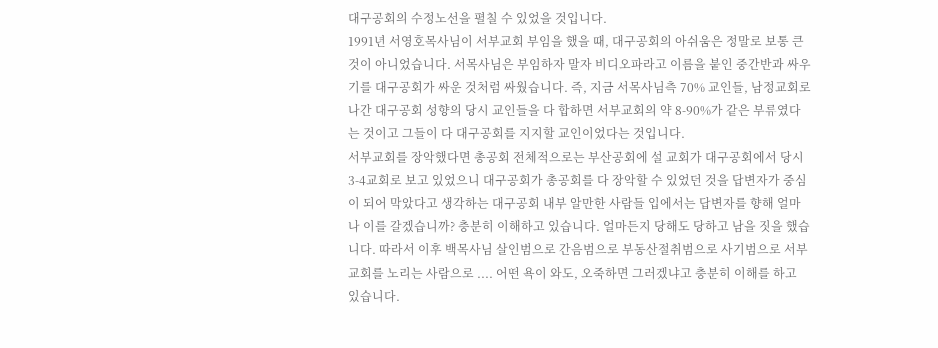대구공회의 수정노선을 펼칠 수 있었을 것입니다.
1991년 서영호목사님이 서부교회 부임을 했을 때, 대구공회의 아쉬움은 정말로 보통 큰 것이 아니었습니다. 서목사님은 부임하자 말자 비디오파라고 이름을 붙인 중간반과 싸우기를 대구공회가 싸운 것처럼 싸웠습니다. 즉, 지금 서목사님측 70% 교인들, 남정교회로 나간 대구공회 성향의 당시 교인들을 다 합하면 서부교회의 약 8-90%가 같은 부류였다는 것이고 그들이 다 대구공회를 지지할 교인이었다는 것입니다.
서부교회를 장악했다면 총공회 전체적으로는 부산공회에 설 교회가 대구공회에서 당시 3-4교회로 보고 있었으니 대구공회가 총공회를 다 장악할 수 있었던 것을 답변자가 중심이 되어 막았다고 생각하는 대구공회 내부 알만한 사람들 입에서는 답변자를 향해 얼마나 이를 갈겠습니까? 충분히 이해하고 있습니다. 얼마든지 당해도 당하고 남을 짓을 했습니다. 따라서 이후 백목사님 살인범으로 간음범으로 부동산절취범으로 사기범으로 서부교회를 노리는 사람으로 .... 어떤 욕이 와도, 오죽하면 그러겠냐고 충분히 이해를 하고 있습니다.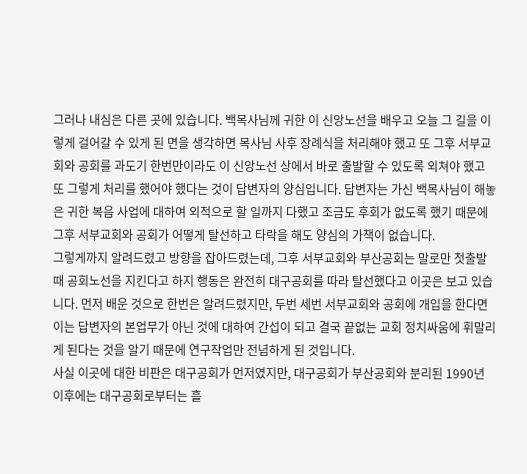그러나 내심은 다른 곳에 있습니다. 백목사님께 귀한 이 신앙노선을 배우고 오늘 그 길을 이렇게 걸어갈 수 있게 된 면을 생각하면 목사님 사후 장례식을 처리해야 했고 또 그후 서부교회와 공회를 과도기 한번만이라도 이 신앙노선 상에서 바로 출발할 수 있도록 외쳐야 했고 또 그렇게 처리를 했어야 했다는 것이 답변자의 양심입니다. 답변자는 가신 백목사님이 해놓은 귀한 복음 사업에 대하여 외적으로 할 일까지 다했고 조금도 후회가 없도록 했기 때문에 그후 서부교회와 공회가 어떻게 탈선하고 타락을 해도 양심의 가책이 없습니다.
그렇게까지 알려드렸고 방향을 잡아드렸는데, 그후 서부교회와 부산공회는 말로만 첫출발 때 공회노선을 지킨다고 하지 행동은 완전히 대구공회를 따라 탈선했다고 이곳은 보고 있습니다. 먼저 배운 것으로 한번은 알려드렸지만, 두번 세번 서부교회와 공회에 개입을 한다면 이는 답변자의 본업무가 아닌 것에 대하여 간섭이 되고 결국 끝없는 교회 정치싸움에 휘말리게 된다는 것을 알기 때문에 연구작업만 전념하게 된 것입니다.
사실 이곳에 대한 비판은 대구공회가 먼저였지만, 대구공회가 부산공회와 분리된 1990년 이후에는 대구공회로부터는 흘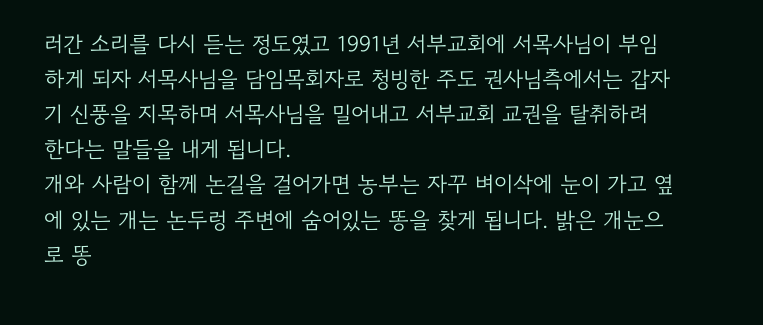러간 소리를 다시 듣는 정도였고 1991년 서부교회에 서목사님이 부임하게 되자 서목사님을 담임목회자로 청빙한 주도 권사님측에서는 갑자기 신풍을 지목하며 서목사님을 밀어내고 서부교회 교권을 탈취하려 한다는 말들을 내게 됩니다.
개와 사람이 함께 논길을 걸어가면 농부는 자꾸 벼이삭에 눈이 가고 옆에 있는 개는 논두렁 주변에 숨어있는 똥을 찾게 됩니다. 밝은 개눈으로 똥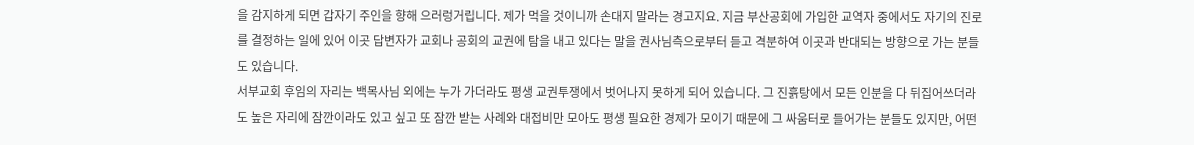을 감지하게 되면 갑자기 주인을 향해 으러렁거립니다. 제가 먹을 것이니까 손대지 말라는 경고지요. 지금 부산공회에 가입한 교역자 중에서도 자기의 진로를 결정하는 일에 있어 이곳 답변자가 교회나 공회의 교권에 탐을 내고 있다는 말을 권사님측으로부터 듣고 격분하여 이곳과 반대되는 방향으로 가는 분들도 있습니다.
서부교회 후임의 자리는 백목사님 외에는 누가 가더라도 평생 교권투쟁에서 벗어나지 못하게 되어 있습니다. 그 진흙탕에서 모든 인분을 다 뒤집어쓰더라도 높은 자리에 잠깐이라도 있고 싶고 또 잠깐 받는 사례와 대접비만 모아도 평생 필요한 경제가 모이기 때문에 그 싸움터로 들어가는 분들도 있지만, 어떤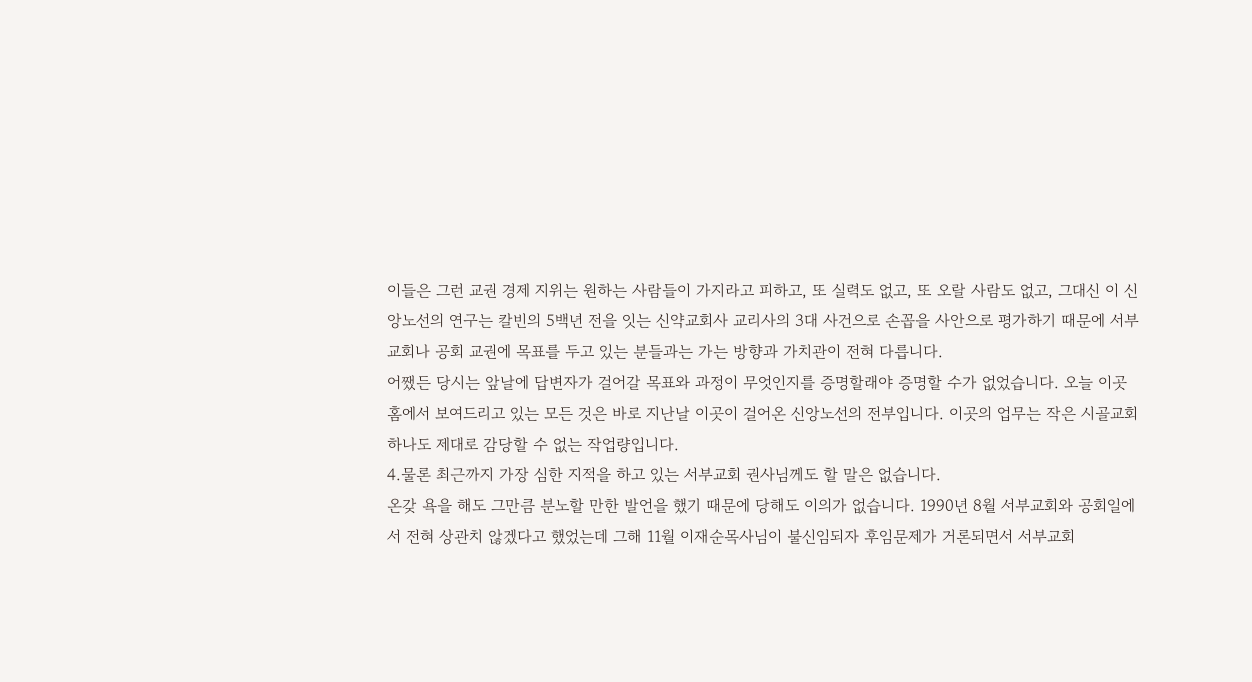이들은 그런 교권 경제 지위는 원하는 사람들이 가지라고 피하고, 또 실력도 없고, 또 오랄 사람도 없고, 그대신 이 신앙노선의 연구는 칼빈의 5백년 전을 잇는 신약교회사 교리사의 3대 사건으로 손꼽을 사안으로 평가하기 때문에 서부교회나 공회 교권에 목표를 두고 있는 분들과는 가는 방향과 가치관이 전혀 다릅니다.
어쨌든 당시는 앞날에 답변자가 걸어갈 목표와 과정이 무엇인지를 증명할래야 증명할 수가 없었습니다. 오늘 이곳 홈에서 보여드리고 있는 모든 것은 바로 지난날 이곳이 걸어온 신앙노선의 전부입니다. 이곳의 업무는 작은 시골교회 하나도 제대로 감당할 수 없는 작업량입니다.
4.물론 최근까지 가장 심한 지적을 하고 있는 서부교회 권사님께도 할 말은 없습니다.
온갖 욕을 해도 그만큼 분노할 만한 발언을 했기 때문에 당해도 이의가 없습니다. 1990년 8월 서부교회와 공회일에서 전혀 상관치 않겠다고 했었는데 그해 11월 이재순목사님이 불신임되자 후임문제가 거론되면서 서부교회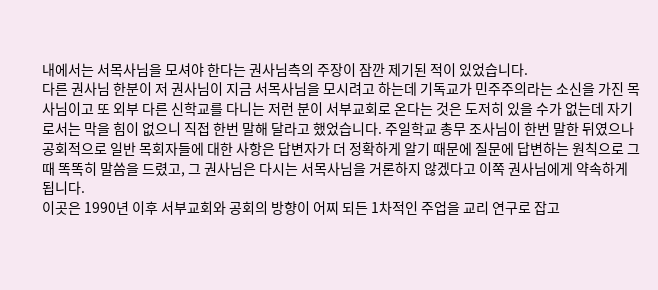내에서는 서목사님을 모셔야 한다는 권사님측의 주장이 잠깐 제기된 적이 있었습니다.
다른 권사님 한분이 저 권사님이 지금 서목사님을 모시려고 하는데 기독교가 민주주의라는 소신을 가진 목사님이고 또 외부 다른 신학교를 다니는 저런 분이 서부교회로 온다는 것은 도저히 있을 수가 없는데 자기로서는 막을 힘이 없으니 직접 한번 말해 달라고 했었습니다. 주일학교 총무 조사님이 한번 말한 뒤였으나 공회적으로 일반 목회자들에 대한 사항은 답변자가 더 정확하게 알기 때문에 질문에 답변하는 원칙으로 그때 똑똑히 말씀을 드렸고, 그 권사님은 다시는 서목사님을 거론하지 않겠다고 이쪽 권사님에게 약속하게 됩니다.
이곳은 1990년 이후 서부교회와 공회의 방향이 어찌 되든 1차적인 주업을 교리 연구로 잡고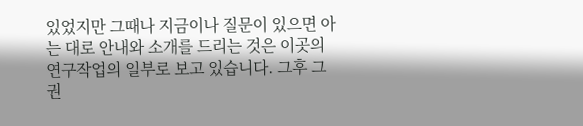있었지만 그때나 지금이나 질문이 있으면 아는 대로 안내와 소개를 드리는 것은 이곳의 연구작업의 일부로 보고 있습니다. 그후 그 권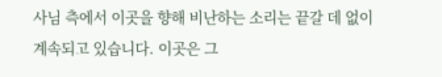사님 측에서 이곳을 향해 비난하는 소리는 끝갈 데 없이 계속되고 있습니다. 이곳은 그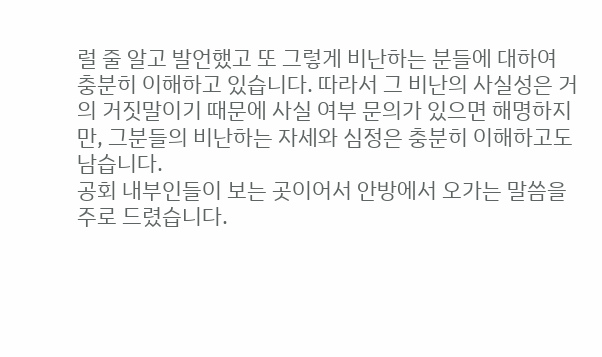럴 줄 알고 발언했고 또 그렇게 비난하는 분들에 대하여 충분히 이해하고 있습니다. 따라서 그 비난의 사실성은 거의 거짓말이기 때문에 사실 여부 문의가 있으면 해명하지만, 그분들의 비난하는 자세와 심정은 충분히 이해하고도 남습니다.
공회 내부인들이 보는 곳이어서 안방에서 오가는 말씀을 주로 드렸습니다.